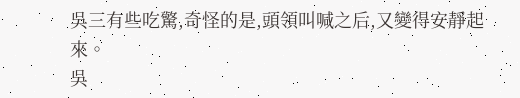吳三有些吃驚,奇怪的是,頭領叫喊之后,又變得安靜起來。
吳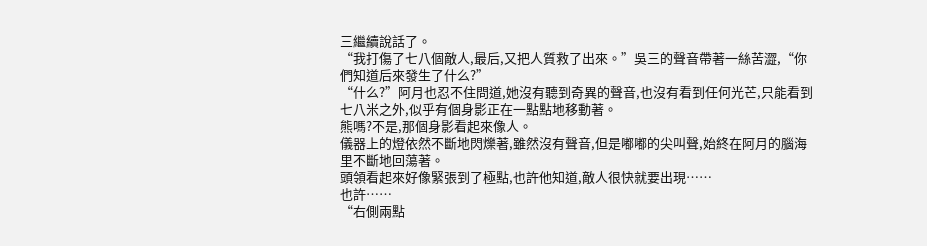三繼續說話了。
“我打傷了七八個敵人,最后,又把人質救了出來。”吳三的聲音帶著一絲苦澀,“你們知道后來發生了什么?”
“什么?”阿月也忍不住問道,她沒有聽到奇異的聲音,也沒有看到任何光芒,只能看到七八米之外,似乎有個身影正在一點點地移動著。
熊嗎?不是,那個身影看起來像人。
儀器上的燈依然不斷地閃爍著,雖然沒有聲音,但是嘟嘟的尖叫聲,始終在阿月的腦海里不斷地回蕩著。
頭領看起來好像緊張到了極點,也許他知道,敵人很快就要出現……
也許……
“右側兩點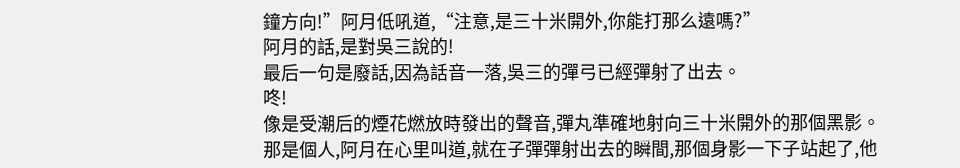鐘方向!”阿月低吼道,“注意,是三十米開外,你能打那么遠嗎?”
阿月的話,是對吳三說的!
最后一句是廢話,因為話音一落,吳三的彈弓已經彈射了出去。
咚!
像是受潮后的煙花燃放時發出的聲音,彈丸準確地射向三十米開外的那個黑影。
那是個人,阿月在心里叫道,就在子彈彈射出去的瞬間,那個身影一下子站起了,他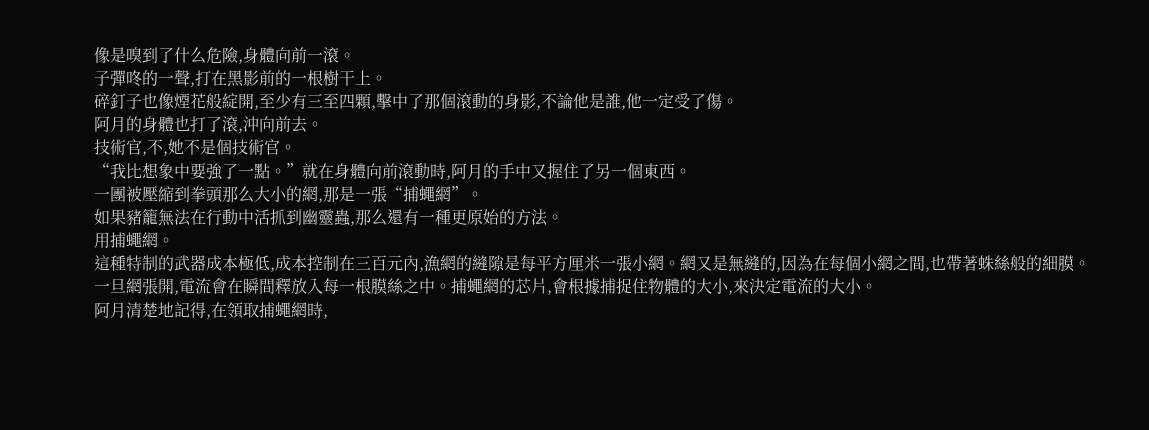像是嗅到了什么危險,身體向前一滾。
子彈咚的一聲,打在黑影前的一根樹干上。
碎釘子也像煙花般綻開,至少有三至四顆,擊中了那個滾動的身影,不論他是誰,他一定受了傷。
阿月的身體也打了滾,沖向前去。
技術官,不,她不是個技術官。
“我比想象中要強了一點。”就在身體向前滾動時,阿月的手中又握住了另一個東西。
一團被壓縮到拳頭那么大小的網,那是一張“捕蠅網”。
如果豬籠無法在行動中活抓到幽靈蟲,那么還有一種更原始的方法。
用捕蠅網。
這種特制的武器成本極低,成本控制在三百元內,漁網的縫隙是每平方厘米一張小網。網又是無縫的,因為在每個小網之間,也帶著蛛絲般的細膜。
一旦網張開,電流會在瞬間釋放入每一根膜絲之中。捕蠅網的芯片,會根據捕捉住物體的大小,來決定電流的大小。
阿月清楚地記得,在領取捕蠅網時,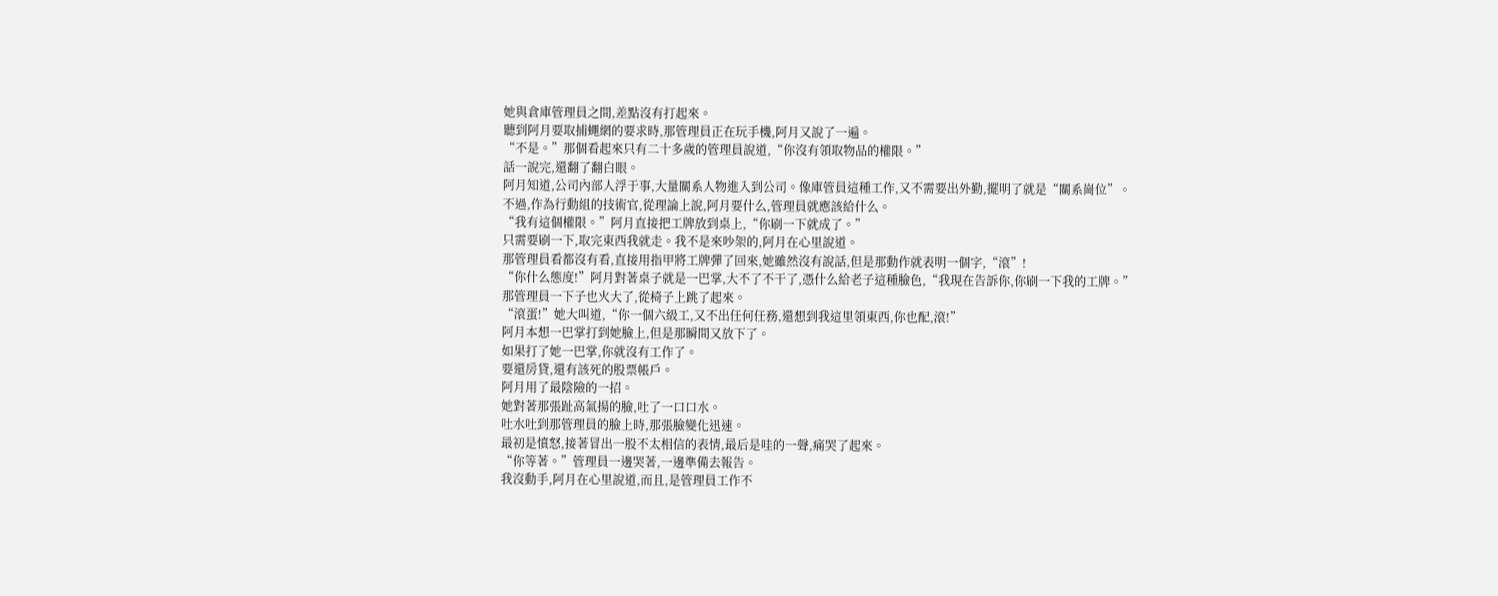她與倉庫管理員之間,差點沒有打起來。
聽到阿月要取捕蠅網的要求時,那管理員正在玩手機,阿月又說了一遍。
“不是。”那個看起來只有二十多歲的管理員說道,“你沒有領取物品的權限。”
話一說完,還翻了翻白眼。
阿月知道,公司內部人浮于事,大量關系人物進入到公司。像庫管員這種工作,又不需要出外勤,擺明了就是“關系崗位”。
不過,作為行動組的技術官,從理論上說,阿月要什么,管理員就應該給什么。
“我有這個權限。”阿月直接把工牌放到桌上,“你刷一下就成了。”
只需要刷一下,取完東西我就走。我不是來吵架的,阿月在心里說道。
那管理員看都沒有看,直接用指甲將工牌彈了回來,她雖然沒有說話,但是那動作就表明一個字,“滾”!
“你什么態度!”阿月對著桌子就是一巴掌,大不了不干了,憑什么給老子這種臉色,“我現在告訴你,你刷一下我的工牌。”
那管理員一下子也火大了,從椅子上跳了起來。
“滾蛋!”她大叫道,“你一個六級工,又不出任何任務,還想到我這里領東西,你也配,滾!”
阿月本想一巴掌打到她臉上,但是那瞬間又放下了。
如果打了她一巴掌,你就沒有工作了。
要還房貸,還有該死的股票帳戶。
阿月用了最陰險的一招。
她對著那張趾高氣揚的臉,吐了一口口水。
吐水吐到那管理員的臉上時,那張臉變化迅速。
最初是憤怒,接著冒出一股不太相信的表情,最后是哇的一聲,痛哭了起來。
“你等著。”管理員一邊哭著,一邊準備去報告。
我沒動手,阿月在心里說道,而且,是管理員工作不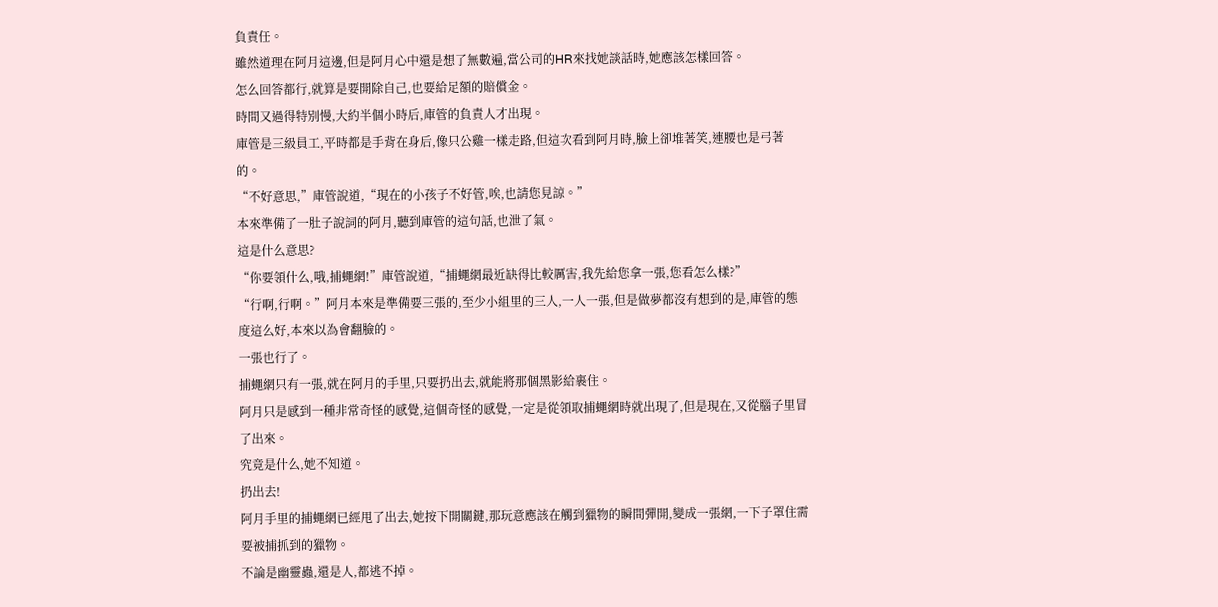負責任。
雖然道理在阿月這邊,但是阿月心中還是想了無數遍,當公司的HR來找她談話時,她應該怎樣回答。
怎么回答都行,就算是要開除自己,也要給足額的賠償金。
時間又過得特別慢,大約半個小時后,庫管的負責人才出現。
庫管是三級員工,平時都是手背在身后,像只公雞一樣走路,但這次看到阿月時,臉上卻堆著笑,連腰也是弓著的。
“不好意思,”庫管說道,“現在的小孩子不好管,唉,也請您見諒。”
本來準備了一肚子說詞的阿月,聽到庫管的這句話,也泄了氣。
這是什么意思?
“你要領什么,哦,捕蠅網!”庫管說道,“捕蠅網最近缺得比較厲害,我先給您拿一張,您看怎么樣?”
“行啊,行啊。”阿月本來是準備要三張的,至少小組里的三人,一人一張,但是做夢都沒有想到的是,庫管的態度這么好,本來以為會翻臉的。
一張也行了。
捕蠅網只有一張,就在阿月的手里,只要扔出去,就能將那個黑影給裹住。
阿月只是感到一種非常奇怪的感覺,這個奇怪的感覺,一定是從領取捕蠅網時就出現了,但是現在,又從腦子里冒了出來。
究竟是什么,她不知道。
扔出去!
阿月手里的捕蠅網已經甩了出去,她按下開關鍵,那玩意應該在觸到獵物的瞬間彈開,變成一張網,一下子罩住需要被捕抓到的獵物。
不論是幽靈蟲,還是人,都逃不掉。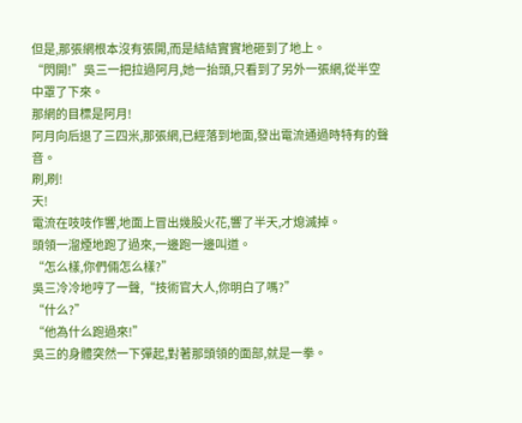但是,那張網根本沒有張開,而是結結實實地砸到了地上。
“閃開!”吳三一把拉過阿月,她一抬頭,只看到了另外一張網,從半空中罩了下來。
那網的目標是阿月!
阿月向后退了三四米,那張網,已經落到地面,發出電流通過時特有的聲音。
刷,刷!
天!
電流在吱吱作響,地面上冒出幾股火花,響了半天,才熄滅掉。
頭領一溜煙地跑了過來,一邊跑一邊叫道。
“怎么樣,你們倆怎么樣?”
吳三冷冷地哼了一聲,“技術官大人,你明白了嗎?”
“什么?”
“他為什么跑過來!”
吳三的身體突然一下彈起,對著那頭領的面部,就是一拳。